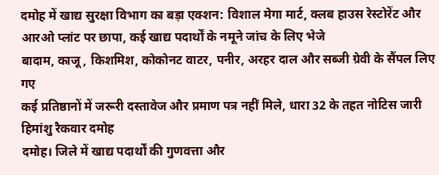दमोह में खाद्य सुरक्षा विभाग का बड़ा एक्शन: विशाल मेगा मार्ट, क्लब हाउस रेस्टोरेंट और आरओ प्लांट पर छापा, कई खाद्य पदार्थों के नमूने जांच के लिए भेजे
बादाम, काजू, किशमिश, कोकोनट वाटर, पनीर, अरहर दाल और सब्जी ग्रेवी के सैंपल लिए गए
कई प्रतिष्ठानों में जरूरी दस्तावेज और प्रमाण पत्र नहीं मिले, धारा 32 के तहत नोटिस जारी
हिमांशु रैकवार दमोह
दमोह। जिले में खाद्य पदार्थों की गुणवत्ता और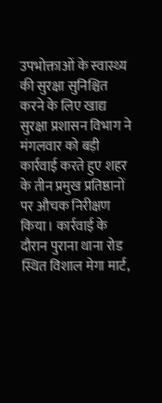उपभोक्ताओं के स्वास्थ्य की सुरक्षा सुनिश्चित करने के लिए खाद्य सुरक्षा प्रशासन विभाग ने मंगलवार को बड़ी कार्रवाई करते हुए शहर के तीन प्रमुख प्रतिष्ठानों पर औचक निरीक्षण किया। कार्रवाई के दौरान पुराना थाना रोड स्थित विशाल मेगा मार्ट,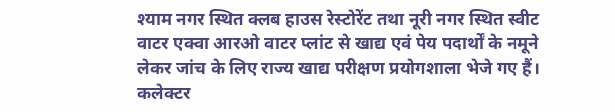श्याम नगर स्थित क्लब हाउस रेस्टोरेंट तथा नूरी नगर स्थित स्वीट वाटर एक्वा आरओ वाटर प्लांट से खाद्य एवं पेय पदार्थों के नमूने लेकर जांच के लिए राज्य खाद्य परीक्षण प्रयोगशाला भेजे गए हैं।
कलेक्टर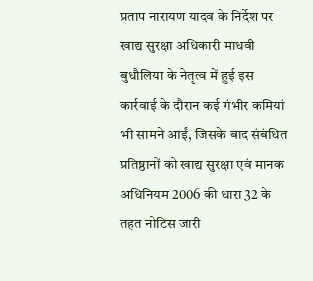प्रताप नारायण यादव के निर्देश पर खाद्य सुरक्षा अधिकारी माधवी बुधौलिया के नेतृत्व में हुई इस कार्रवाई के दौरान कई गंभीर कमियां भी सामने आईं, जिसके बाद संबंधित प्रतिष्ठानों को खाद्य सुरक्षा एवं मानक अधिनियम 2006 की धारा 32 के तहत नोटिस जारी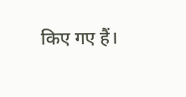किए गए हैं।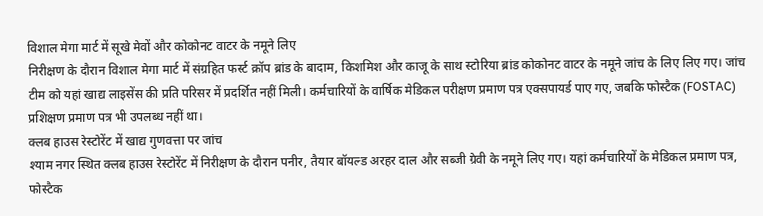विशाल मेगा मार्ट में सूखे मेवों और कोकोनट वाटर के नमूने लिए
निरीक्षण के दौरान विशाल मेगा मार्ट में संग्रहित फर्स्ट क्रॉप ब्रांड के बादाम, किशमिश और काजू के साथ स्टोरिया ब्रांड कोकोनट वाटर के नमूने जांच के लिए लिए गए। जांच टीम को यहां खाद्य लाइसेंस की प्रति परिसर में प्रदर्शित नहीं मिली। कर्मचारियों के वार्षिक मेडिकल परीक्षण प्रमाण पत्र एक्सपायर्ड पाए गए, जबकि फोस्टैक (FOSTAC) प्रशिक्षण प्रमाण पत्र भी उपलब्ध नहीं था।
क्लब हाउस रेस्टोरेंट में खाद्य गुणवत्ता पर जांच
श्याम नगर स्थित क्लब हाउस रेस्टोरेंट में निरीक्षण के दौरान पनीर, तैयार बॉयल्ड अरहर दाल और सब्जी ग्रेवी के नमूने लिए गए। यहां कर्मचारियों के मेडिकल प्रमाण पत्र, फोस्टैक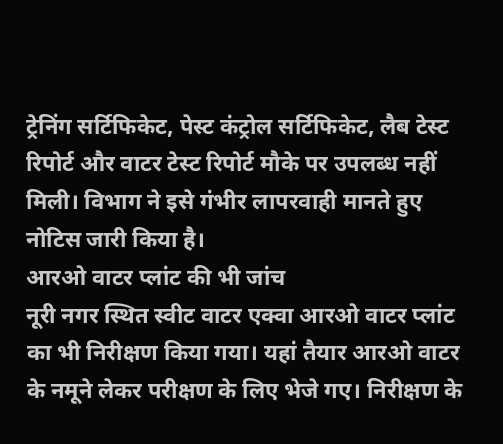ट्रेनिंग सर्टिफिकेट, पेस्ट कंट्रोल सर्टिफिकेट, लैब टेस्ट रिपोर्ट और वाटर टेस्ट रिपोर्ट मौके पर उपलब्ध नहीं मिली। विभाग ने इसे गंभीर लापरवाही मानते हुए नोटिस जारी किया है।
आरओ वाटर प्लांट की भी जांच
नूरी नगर स्थित स्वीट वाटर एक्वा आरओ वाटर प्लांट का भी निरीक्षण किया गया। यहां तैयार आरओ वाटर के नमूने लेकर परीक्षण के लिए भेजे गए। निरीक्षण के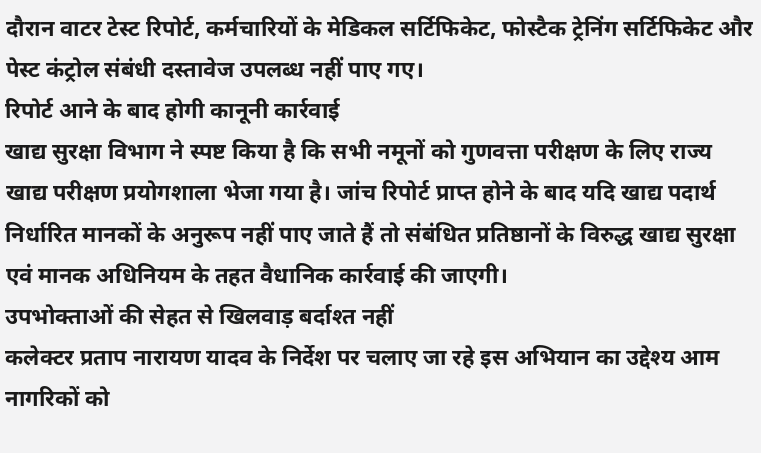दौरान वाटर टेस्ट रिपोर्ट, कर्मचारियों के मेडिकल सर्टिफिकेट, फोस्टैक ट्रेनिंग सर्टिफिकेट और पेस्ट कंट्रोल संबंधी दस्तावेज उपलब्ध नहीं पाए गए।
रिपोर्ट आने के बाद होगी कानूनी कार्रवाई
खाद्य सुरक्षा विभाग ने स्पष्ट किया है कि सभी नमूनों को गुणवत्ता परीक्षण के लिए राज्य खाद्य परीक्षण प्रयोगशाला भेजा गया है। जांच रिपोर्ट प्राप्त होने के बाद यदि खाद्य पदार्थ निर्धारित मानकों के अनुरूप नहीं पाए जाते हैं तो संबंधित प्रतिष्ठानों के विरुद्ध खाद्य सुरक्षा एवं मानक अधिनियम के तहत वैधानिक कार्रवाई की जाएगी।
उपभोक्ताओं की सेहत से खिलवाड़ बर्दाश्त नहीं
कलेक्टर प्रताप नारायण यादव के निर्देश पर चलाए जा रहे इस अभियान का उद्देश्य आम नागरिकों को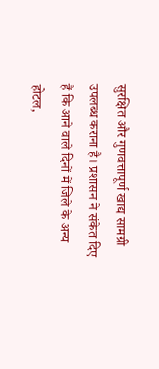सुरक्षित और गुणवत्तापूर्ण खाद्य सामग्री उपलब्ध कराना है। प्रशासन ने संकेत दिए हैं कि आने वाले दिनों में जिले के अन्य होटल,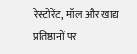रेस्टोरेंट, मॉल और खाद्य प्रतिष्ठानों पर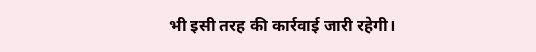भी इसी तरह की कार्रवाई जारी रहेगी।